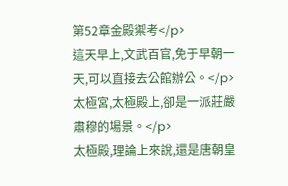第52章金殿禦考</p>
這天早上,文武百官,免于早朝一天,可以直接去公館辦公。</p>
太極宮,太極殿上,卻是一派莊嚴肅穆的場景。</p>
太極殿,理論上來說,還是唐朝皇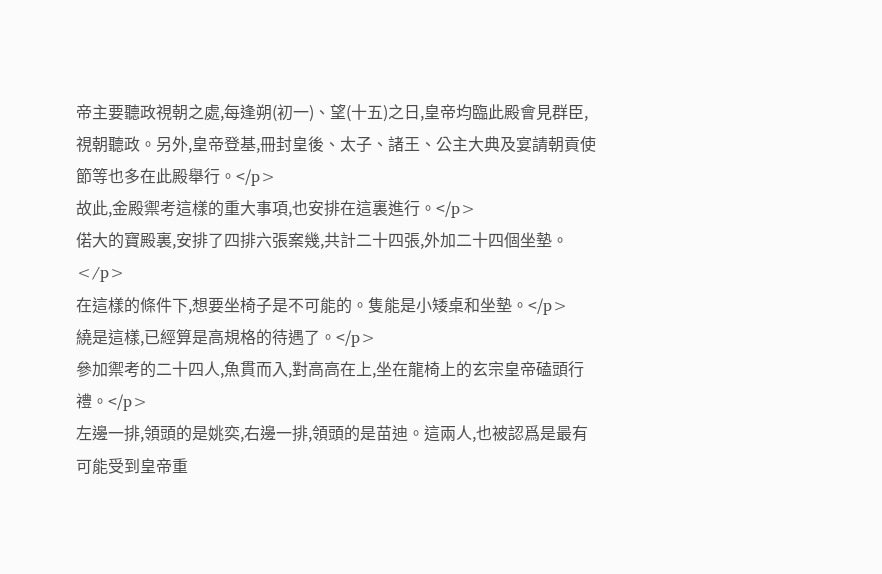帝主要聽政視朝之處,每逢朔(初一)、望(十五)之日,皇帝均臨此殿會見群臣,視朝聽政。另外,皇帝登基,冊封皇後、太子、諸王、公主大典及宴請朝貢使節等也多在此殿舉行。</p>
故此,金殿禦考這樣的重大事項,也安排在這裏進行。</p>
偌大的寶殿裏,安排了四排六張案幾,共計二十四張,外加二十四個坐墊。</p>
在這樣的條件下,想要坐椅子是不可能的。隻能是小矮桌和坐墊。</p>
繞是這樣,已經算是高規格的待遇了。</p>
參加禦考的二十四人,魚貫而入,對高高在上,坐在龍椅上的玄宗皇帝磕頭行禮。</p>
左邊一排,領頭的是姚奕,右邊一排,領頭的是苗迪。這兩人,也被認爲是最有可能受到皇帝重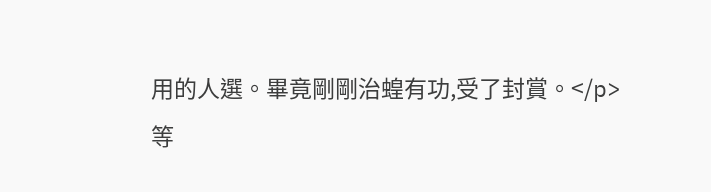用的人選。畢竟剛剛治蝗有功,受了封賞。</p>
等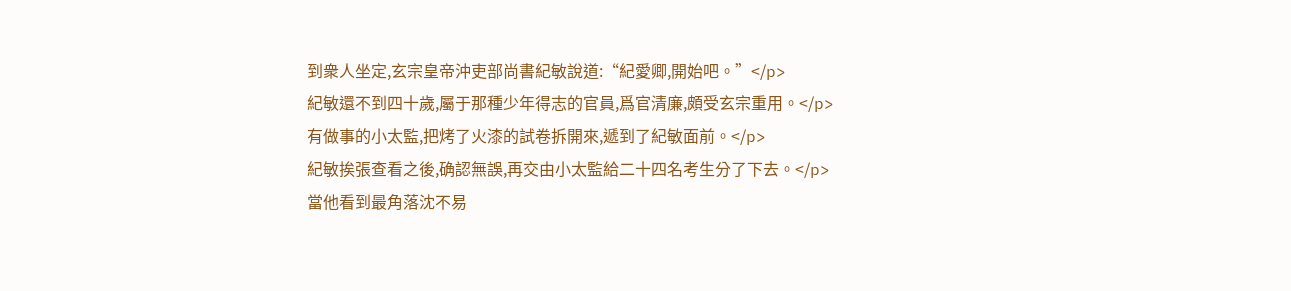到衆人坐定,玄宗皇帝沖吏部尚書紀敏說道:“紀愛卿,開始吧。”</p>
紀敏還不到四十歲,屬于那種少年得志的官員,爲官清廉,頗受玄宗重用。</p>
有做事的小太監,把烤了火漆的試卷拆開來,遞到了紀敏面前。</p>
紀敏挨張查看之後,确認無誤,再交由小太監給二十四名考生分了下去。</p>
當他看到最角落沈不易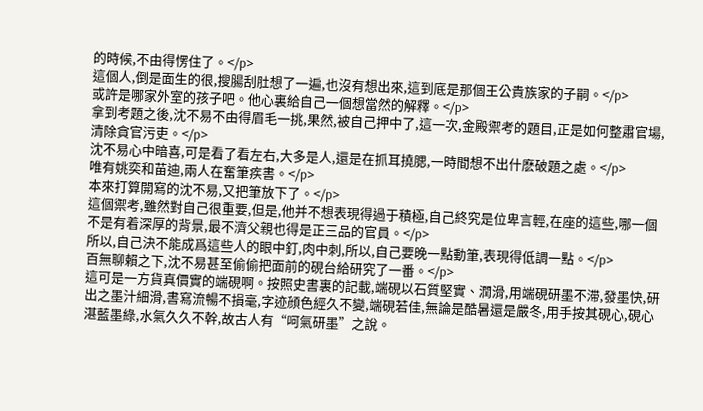的時候,不由得愣住了。</p>
這個人,倒是面生的很,搜腸刮肚想了一遍,也沒有想出來,這到底是那個王公貴族家的子嗣。</p>
或許是哪家外室的孩子吧。他心裏給自己一個想當然的解釋。</p>
拿到考題之後,沈不易不由得眉毛一挑,果然,被自己押中了,這一次,金殿禦考的題目,正是如何整肅官場,清除貪官污吏。</p>
沈不易心中暗喜,可是看了看左右,大多是人,還是在抓耳撓腮,一時間想不出什麽破題之處。</p>
唯有姚奕和苗迪,兩人在奮筆疾書。</p>
本來打算開寫的沈不易,又把筆放下了。</p>
這個禦考,雖然對自己很重要,但是,他并不想表現得過于積極,自己終究是位卑言輕,在座的這些,哪一個不是有着深厚的背景,最不濟父親也得是正三品的官員。</p>
所以,自己決不能成爲這些人的眼中釘,肉中刺,所以,自己要晚一點動筆,表現得低調一點。</p>
百無聊賴之下,沈不易甚至偷偷把面前的硯台給研究了一番。</p>
這可是一方貨真價實的端硯啊。按照史書裏的記載,端硯以石質堅實、潤滑,用端硯研墨不滞,發墨快,研出之墨汁細滑,書寫流暢不損毫,字迹顔色經久不變,端硯若佳,無論是酷暑還是嚴冬,用手按其硯心,硯心湛藍墨綠,水氣久久不幹,故古人有“呵氣研墨”之說。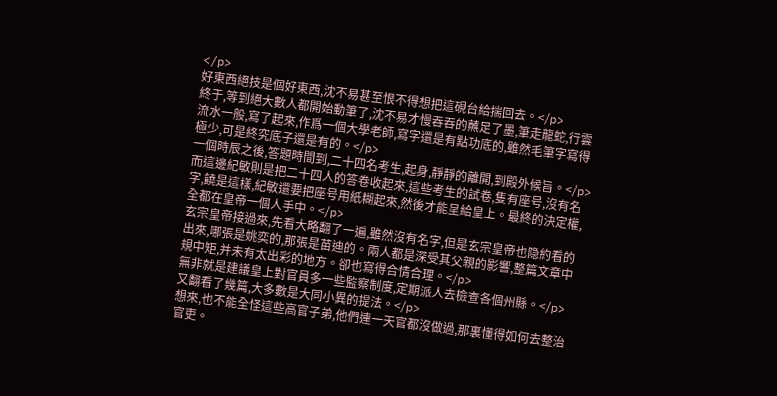</p>
好東西絕技是個好東西,沈不易甚至恨不得想把這硯台給揣回去。</p>
終于,等到絕大數人都開始動筆了,沈不易才慢吞吞的蘸足了墨,筆走龍蛇,行雲流水一般,寫了起來,作爲一個大學老師,寫字還是有點功底的,雖然毛筆字寫得極少,可是終究底子還是有的。</p>
一個時辰之後,答題時間到,二十四名考生,起身,靜靜的離開,到殿外候旨。</p>
而這邊紀敏則是把二十四人的答卷收起來,這些考生的試卷,隻有座号,沒有名字,饒是這樣,紀敏還要把座号用紙糊起來,然後才能呈給皇上。最終的決定權,全都在皇帝一個人手中。</p>
玄宗皇帝接過來,先看大略翻了一遍,雖然沒有名字,但是玄宗皇帝也隐約看的出來,哪張是姚奕的,那張是苗迪的。兩人都是深受其父親的影響,整篇文章中規中矩,并未有太出彩的地方。卻也寫得合情合理。</p>
無非就是建議皇上對官員多一些監察制度,定期派人去檢查各個州縣。</p>
又翻看了幾篇,大多數是大同小異的提法。</p>
想來,也不能全怪這些高官子弟,他們連一天官都沒做過,那裏懂得如何去整治官吏。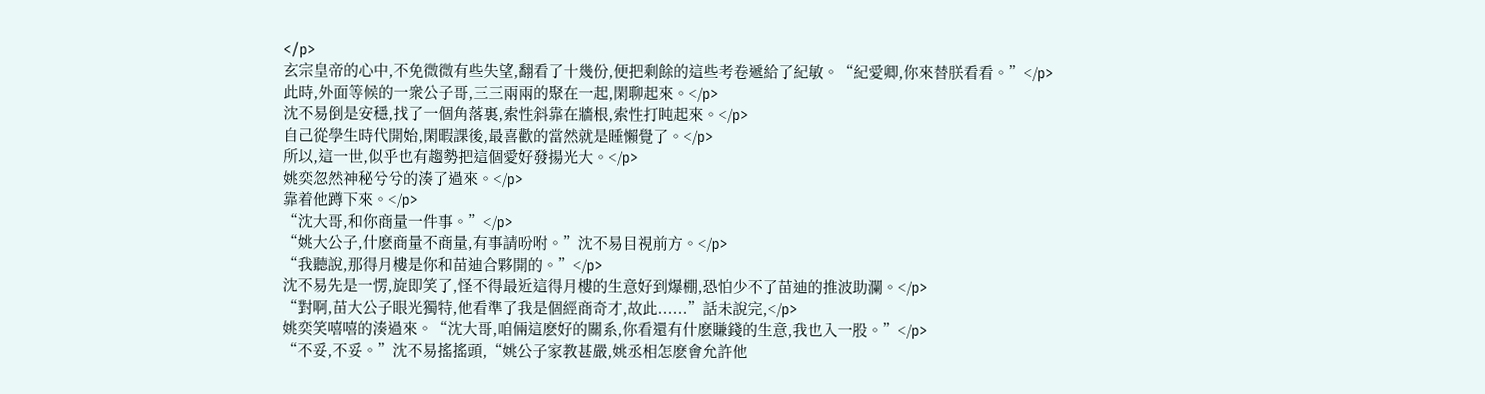</p>
玄宗皇帝的心中,不免微微有些失望,翻看了十幾份,便把剩餘的這些考卷遞給了紀敏。“紀愛卿,你來替朕看看。”</p>
此時,外面等候的一衆公子哥,三三兩兩的聚在一起,閑聊起來。</p>
沈不易倒是安穩,找了一個角落裏,索性斜靠在牆根,索性打盹起來。</p>
自己從學生時代開始,閑暇課後,最喜歡的當然就是睡懶覺了。</p>
所以,這一世,似乎也有趨勢把這個愛好發揚光大。</p>
姚奕忽然神秘兮兮的湊了過來。</p>
靠着他蹲下來。</p>
“沈大哥,和你商量一件事。”</p>
“姚大公子,什麽商量不商量,有事請吩咐。”沈不易目視前方。</p>
“我聽說,那得月樓是你和苗迪合夥開的。”</p>
沈不易先是一愣,旋即笑了,怪不得最近這得月樓的生意好到爆棚,恐怕少不了苗迪的推波助瀾。</p>
“對啊,苗大公子眼光獨特,他看準了我是個經商奇才,故此......”話未說完,</p>
姚奕笑嘻嘻的湊過來。“沈大哥,咱倆這麽好的關系,你看還有什麽賺錢的生意,我也入一股。”</p>
“不妥,不妥。”沈不易搖搖頭,“姚公子家教甚嚴,姚丞相怎麽會允許他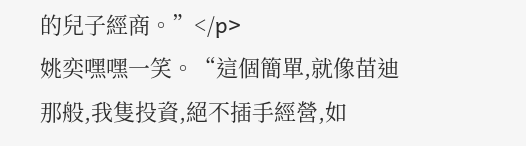的兒子經商。”</p>
姚奕嘿嘿一笑。“這個簡單,就像苗迪那般,我隻投資,絕不插手經營,如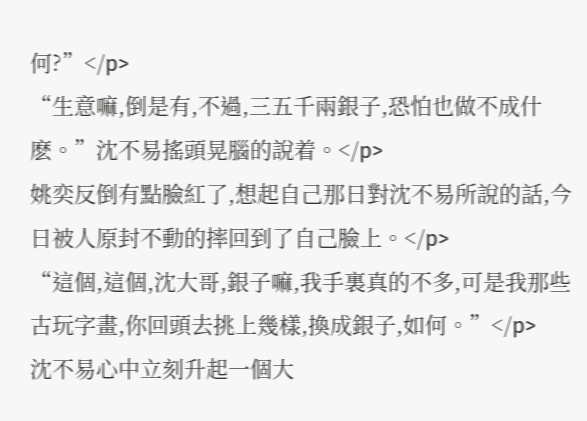何?”</p>
“生意嘛,倒是有,不過,三五千兩銀子,恐怕也做不成什麽。”沈不易搖頭晃腦的說着。</p>
姚奕反倒有點臉紅了,想起自己那日對沈不易所說的話,今日被人原封不動的摔回到了自己臉上。</p>
“這個,這個,沈大哥,銀子嘛,我手裏真的不多,可是我那些古玩字畫,你回頭去挑上幾樣,換成銀子,如何。”</p>
沈不易心中立刻升起一個大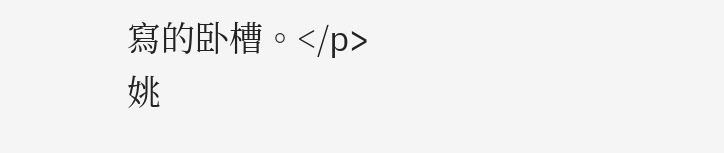寫的卧槽。</p>
姚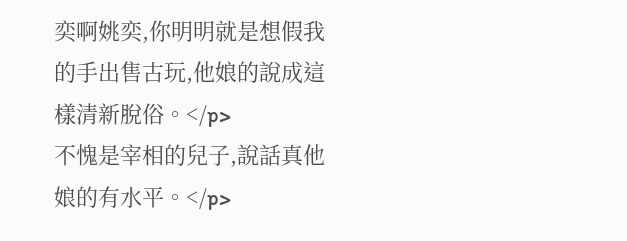奕啊姚奕,你明明就是想假我的手出售古玩,他娘的說成這樣清新脫俗。</p>
不愧是宰相的兒子,說話真他娘的有水平。</p>